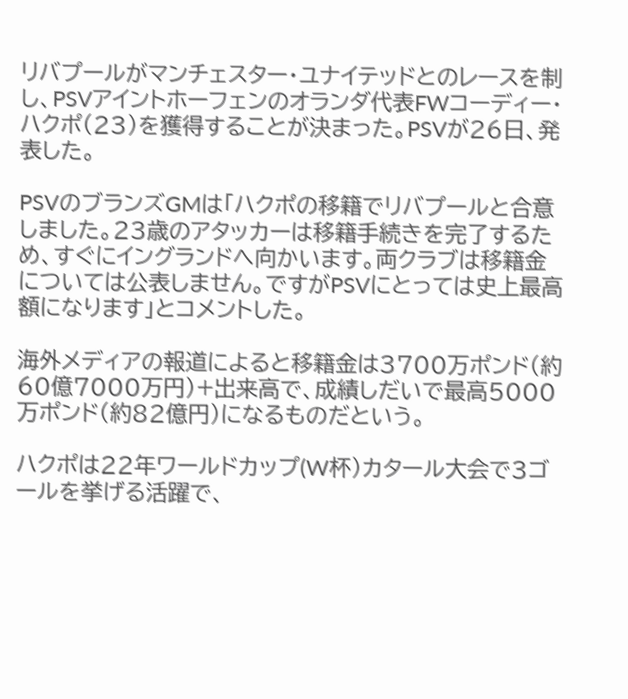リバプールがマンチェスター・ユナイテッドとのレースを制し、PSVアイントホーフェンのオランダ代表FWコーディー・ハクポ(23)を獲得することが決まった。PSVが26日、発表した。

PSVのブランズGMは「ハクポの移籍でリバプールと合意しました。23歳のアタッカーは移籍手続きを完了するため、すぐにイングランドへ向かいます。両クラブは移籍金については公表しません。ですがPSVにとっては史上最高額になります」とコメントした。

海外メディアの報道によると移籍金は3700万ポンド(約60億7000万円)+出来高で、成績しだいで最高5000万ポンド(約82億円)になるものだという。

ハクポは22年ワールドカップ(W杯)カタール大会で3ゴールを挙げる活躍で、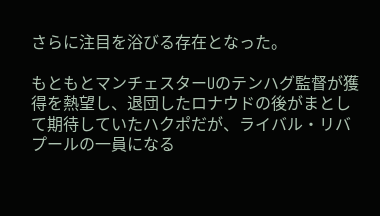さらに注目を浴びる存在となった。

もともとマンチェスターUのテンハグ監督が獲得を熱望し、退団したロナウドの後がまとして期待していたハクポだが、ライバル・リバプールの一員になる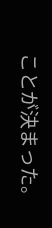ことが決まった。